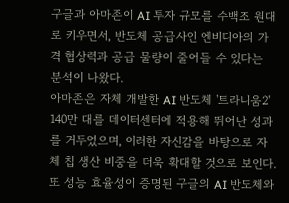구글과 아마존이 AI 투자 규모를 수백조 원대로 키우면서, 반도체 공급사인 엔비디아의 가격 협상력과 공급 물량이 줄어들 수 있다는 분석이 나왔다.
아마존은 자체 개발한 AI 반도체 '트라니움2' 140만 대를 데이터센터에 적용해 뛰어난 성과를 거두었으며, 이러한 자신감을 바탕으로 자체 칩 생산 비중을 더욱 확대할 것으로 보인다.
또 성능 효율성이 증명된 구글의 AI 반도체와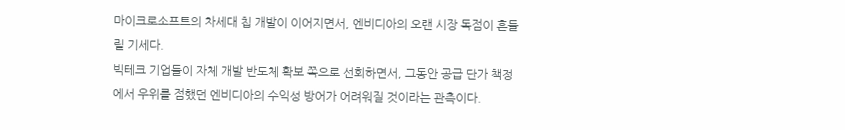마이크로소프트의 차세대 칩 개발이 이어지면서, 엔비디아의 오랜 시장 독점이 흔들릴 기세다.
빅테크 기업들이 자체 개발 반도체 확보 쪽으로 선회하면서, 그동안 공급 단가 책정에서 우위를 점했던 엔비디아의 수익성 방어가 어려워질 것이라는 관측이다.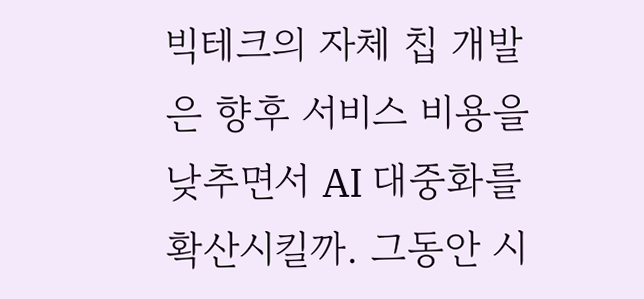빅테크의 자체 칩 개발은 향후 서비스 비용을 낮추면서 AI 대중화를 확산시킬까. 그동안 시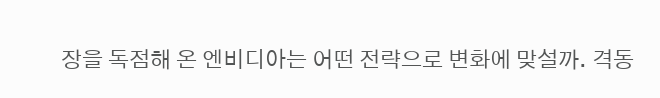장을 독점해 온 엔비디아는 어떤 전략으로 변화에 맞설까. 격동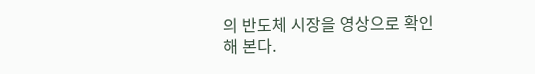의 반도체 시장을 영상으로 확인해 본다.